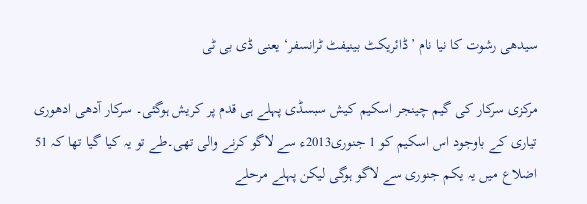سیدھی رشوت کا نیا نام ’ڈائریکٹ بینیفٹ ٹرانسفر‘ یعنی ڈی بی ٹی

مرکزی سرکار کی گیم چینجر اسکیم کیش سبسڈی پہلے ہی قدم پر کریش ہوگئی۔ سرکار آدھی ادھوری تیاری کے باوجود اس اسکیم کو 1 جنوری2013ء سے لاگو کرنے والی تھی۔طے تو یہ کیا گیا تھا کہ 51 اضلاع میں یہ یکم جنوری سے لاگو ہوگی لیکن پہلے مرحلے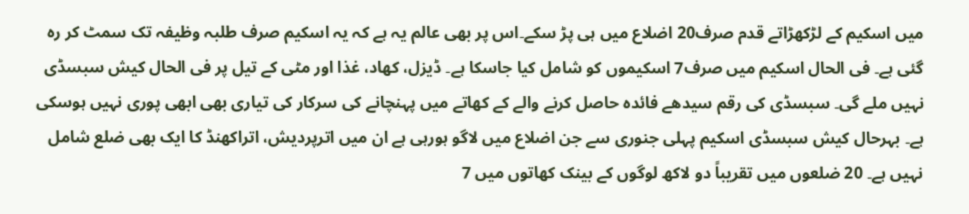میں اسکیم کے لڑکھڑاتے قدم صرف20 اضلاع میں ہی پڑ سکے۔اس پر بھی عالم یہ ہے کہ یہ اسکیم صرف طلبہ وظیفہ تک سمٹ کر رہ گئی ہے۔ فی الحال اسکیم میں صرف7 اسکیموں کو شامل کیا جاسکا ہے۔ ڈیزل، کھاد، غذا اور مٹی کے تیل پر فی الحال کیش سبسڈی نہیں ملے گی۔ سبسڈی کی رقم سیدھے فائدہ حاصل کرنے والے کے کھاتے میں پہنچانے کی سرکار کی تیاری بھی ابھی پوری نہیں ہوسکی ہے۔ بہرحال کیش سبسڈی اسکیم پہلی جنوری سے جن اضلاع میں لاگو ہورہی ہے ان میں اترپردیش، اتراکھنڈ کا ایک بھی ضلع شامل نہیں ہے۔ 20 ضلعوں میں تقریباً دو لاکھ لوگوں کے بینک کھاتوں میں 7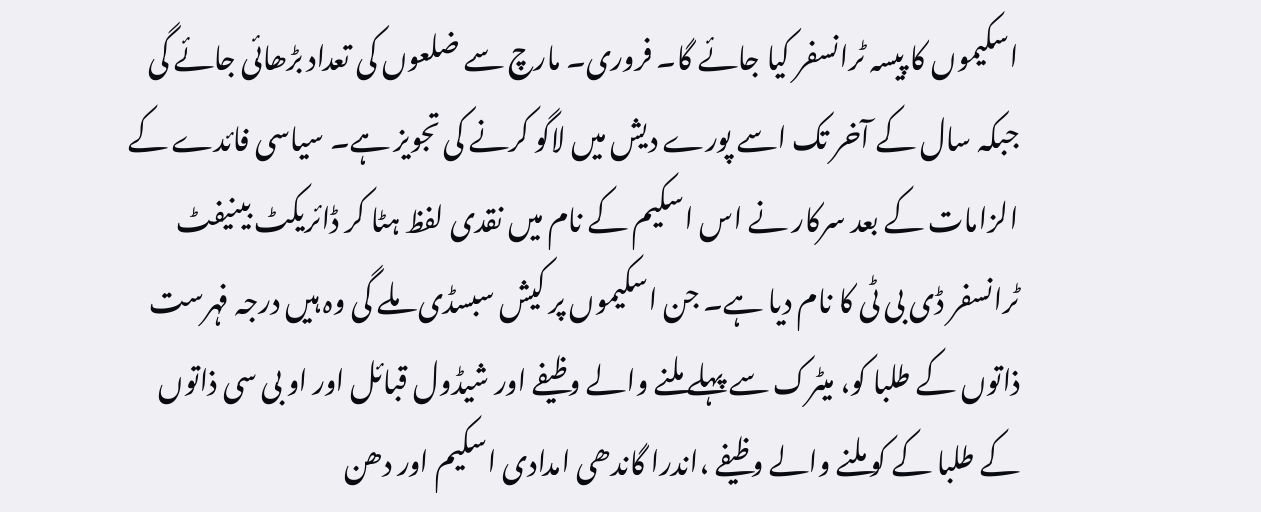اسکیموں کا پیسہ ٹرانسفر کیا جائے گا۔ فروری۔ مارچ سے ضلعوں کی تعداد بڑھائی جائے گی جبکہ سال کے آخر تک اسے پورے دیش میں لاگو کرنے کی تجویز ہے۔ سیاسی فائدے کے الزامات کے بعد سرکار نے اس اسکیم کے نام میں نقدی لفظ ہٹا کر ڈائریکٹ بینیفٹ ٹرانسفر ڈی بی ٹی کا نام دیا ہے۔ جن اسکیموں پر کیش سبسڈی ملے گی وہ ہیں درجہ فہرست ذاتوں کے طلبا کو، میٹرک سے پہلے ملنے والے وظیفے اور شیڈول قبائل اور او بی سی ذاتوں کے طلبا کے کو ملنے والے وظیفے ،اندرا گاندھی امدادی اسکیم اور دھن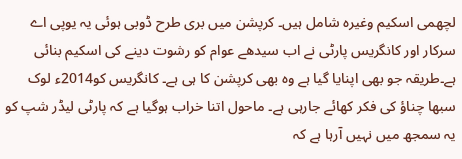لچھمی اسکیم وغیرہ شامل ہیں۔ کرپشن میں بری طرح ڈوبی ہوئی یہ یوپی اے سرکار اور کانگریس پارٹی نے اب سیدھے عوام کو رشوت دینے کی اسکیم بنائی ہے۔طریقہ جو بھی اپنایا گیا ہے وہ بھی کرپشن کا ہی ہے۔ کانگریس کو2014ء لوک سبھا چناؤ کی فکر کھائے جارہی ہے۔ ماحول اتنا خراب ہوگیا ہے کہ پارٹی لیڈر شپ کو یہ سمجھ میں نہیں آرہا ہے کہ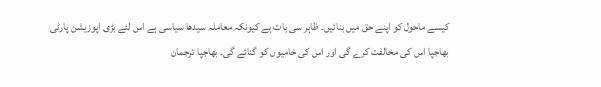کیسے ماحول کو اپنے حق میں بنائیں۔ ظاہر سی بات ہے کیونکہ معاملہ سیدھا سیاسی ہے اس لئے بڑی اپوزیشن پارٹی بھاجپا اس کی مخالفت کرے گی اور اس کی خامیوں کو گنائے گی۔ بھاجپا ترجمان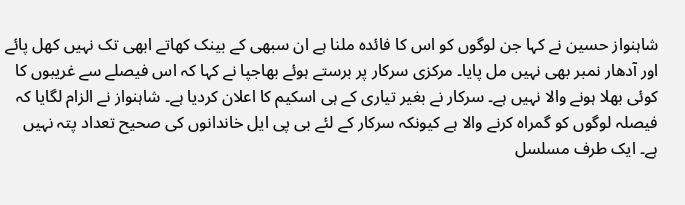شاہنواز حسین نے کہا جن لوگوں کو اس کا فائدہ ملنا ہے ان سبھی کے بینک کھاتے ابھی تک نہیں کھل پائے اور آدھار نمبر بھی نہیں مل پایا۔ مرکزی سرکار پر برستے ہوئے بھاجپا نے کہا کہ اس فیصلے سے غریبوں کا کوئی بھلا ہونے والا نہیں ہے۔ سرکار نے بغیر تیاری کے ہی اسکیم کا اعلان کردیا ہے۔ شاہنواز نے الزام لگایا کہ فیصلہ لوگوں کو گمراہ کرنے والا ہے کیونکہ سرکار کے لئے بی پی ایل خاندانوں کی صحیح تعداد پتہ نہیں ہے۔ ایک طرف مسلسل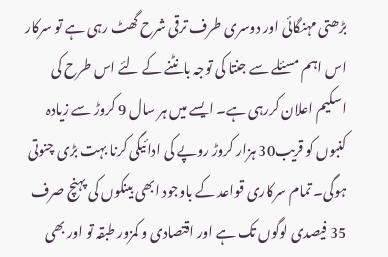بڑھتی مہنگائی اور دوسری طرف ترقی شرح گھٹ رہی ہے تو سرکار اس اہم مسئلے سے جنتا کی توجہ بانٹنے کے لئے اس طرح کی اسکیم اعلان کررہی ہے۔ ایسے میں ہر سال 9 کروڑ سے زیادہ کنبوں کو قریب30 ہزار کروڑ روپے کی ادائیگی کرنا بہت بڑی چنوتی ہوگی۔ تمام سرکاری قواعد کے باوجود ابھی بینکوں کی پہنچ صرف 35 فیصدی لوگوں تک ہے اور اقتصادی و کمزور طبقہ تو اور بھی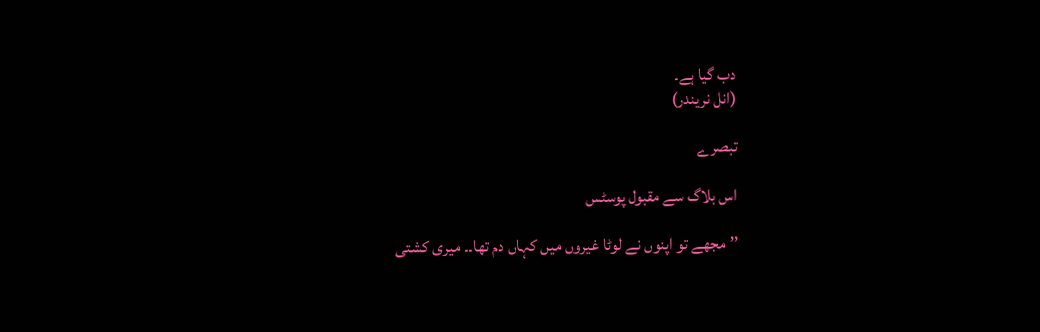دب گیا ہے۔
(انل نریندر)

تبصرے

اس بلاگ سے مقبول پوسٹس

’’مجھے تو اپنوں نے لوٹا غیروں میں کہاں دم تھا۔۔ میری کشتی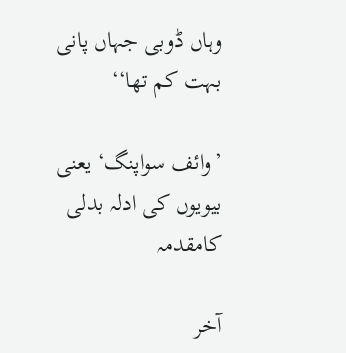وہاں ڈوبی جہاں پانی بہت کم تھا‘‘

’وائف سواپنگ‘ یعنی بیویوں کی ادلہ بدلی کامقدمہ

آخر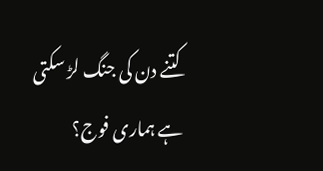کتنے دن کی جنگ لڑ سکتی ہے ہماری فوج؟